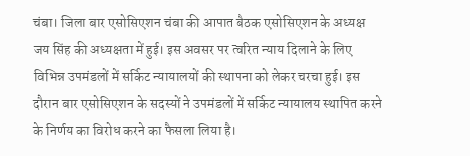चंबा। जिला बार एसोसिएशन चंबा की आपात बैठक एसोसिएशन के अध्यक्ष जय सिंह की अध्यक्षता में हुई। इस अवसर पर त्वरित न्याय दिलाने के लिए विभिन्न उपमंडलों में सर्किट न्यायालयों की स्थापना को लेकर चरचा हुई। इस दौरान बार एसोसिएशन के सदस्यों ने उपमंडलों में सर्किट न्यायालय स्थापित करने के निर्णय का विरोध करने का फैसला लिया है।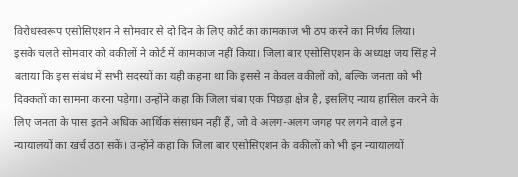विरोधस्वरूप एसोसिएशन ने सोमवार से दो दिन के लिए कोर्ट का कामकाज भी ठप करने का निर्णय लिया। इसके चलते सोमवार को वकीलों ने कोर्ट में कामकाज नहीं किया। जिला बार एसोसिएशन के अध्यक्ष जय सिंह ने बताया कि इस संबंध में सभी सदस्यों का यही कहना था कि इससे न केवल वकीलों को, बल्कि जनता को भी दिक्कतों का सामना करना पड़ेगा। उन्होंने कहा कि जिला चंबा एक पिछड़ा क्षेत्र है, इसलिए न्याय हासिल करने के लिए जनता के पास इतने अधिक आर्थिक संसाधन नहीं हैं, जो वे अलग-अलग जगह पर लगने वाले इन न्यायालयों का खर्च उठा सकें। उन्होंने कहा कि जिला बार एसोसिएशन के वकीलों को भी इन न्यायालयों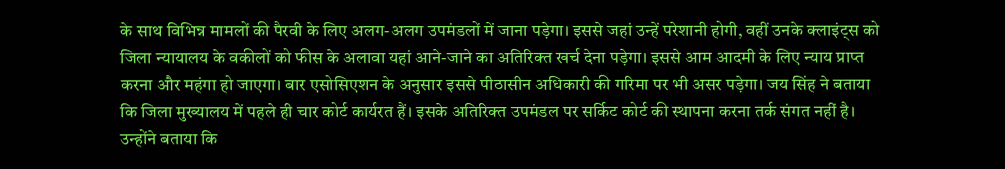के साथ विभिन्न मामलों की पैरवी के लिए अलग-अलग उपमंडलों में जाना पड़ेगा। इससे जहां उन्हें परेशानी होगी, वहीं उनके क्लाइंट्स को जिला न्यायालय के वकीलों को फीस के अलावा यहां आने-जाने का अतिरिक्त खर्च देना पड़ेगा। इससे आम आदमी के लिए न्याय प्राप्त करना और महंगा हो जाएगा। बार एसोसिएशन के अनुसार इससे पीठासीन अधिकारी की गरिमा पर भी असर पड़ेगा। जय सिंह ने बताया कि जिला मुख्यालय में पहले ही चार कोर्ट कार्यरत हैं। इसके अतिरिक्त उपमंडल पर सर्किट कोर्ट की स्थापना करना तर्क संगत नहीं है। उन्होंने बताया कि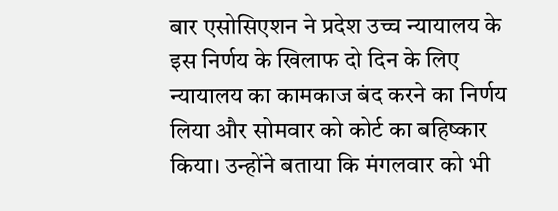बार एसोसिएशन ने प्रदेश उच्च न्यायालय के इस निर्णय के खिलाफ दो दिन के लिए न्यायालय का कामकाज बंद करने का निर्णय लिया और सोमवार को कोर्ट का बहिष्कार किया। उन्होंने बताया कि मंगलवार को भी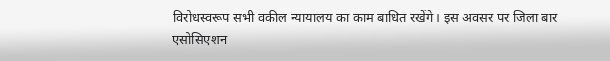विरोधस्वरूप सभी वकील न्यायालय का काम बाधित रखेंगे। इस अवसर पर जिला बार एसोसिएशन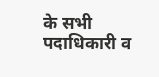के सभी पदाधिकारी व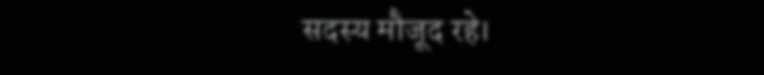सदस्य मौजूद रहे।